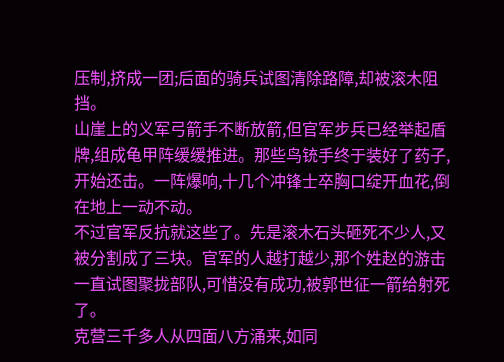压制,挤成一团;后面的骑兵试图清除路障,却被滚木阻挡。
山崖上的义军弓箭手不断放箭,但官军步兵已经举起盾牌,组成龟甲阵缓缓推进。那些鸟铳手终于装好了药子,开始还击。一阵爆响,十几个冲锋士卒胸口绽开血花,倒在地上一动不动。
不过官军反抗就这些了。先是滚木石头砸死不少人,又被分割成了三块。官军的人越打越少,那个姓赵的游击一直试图聚拢部队,可惜没有成功,被郭世征一箭给射死了。
克营三千多人从四面八方涌来,如同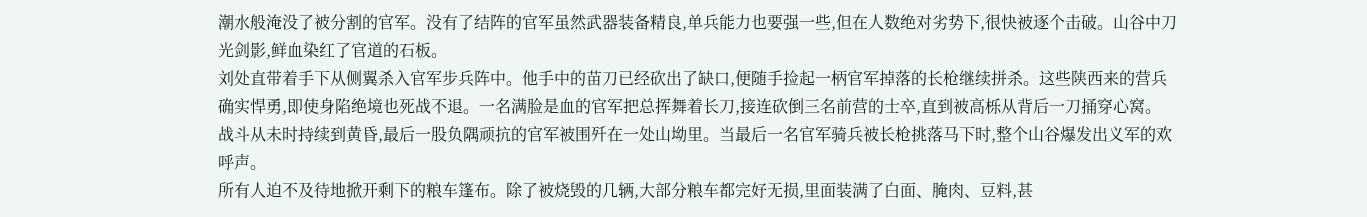潮水般淹没了被分割的官军。没有了结阵的官军虽然武器装备精良,单兵能力也要强一些,但在人数绝对劣势下,很快被逐个击破。山谷中刀光剑影,鲜血染红了官道的石板。
刘处直带着手下从侧翼杀入官军步兵阵中。他手中的苗刀已经砍出了缺口,便随手捡起一柄官军掉落的长枪继续拼杀。这些陕西来的营兵确实悍勇,即使身陷绝境也死战不退。一名满脸是血的官军把总挥舞着长刀,接连砍倒三名前营的士卒,直到被高栎从背后一刀捅穿心窝。
战斗从未时持续到黄昏,最后一股负隅顽抗的官军被围歼在一处山坳里。当最后一名官军骑兵被长枪挑落马下时,整个山谷爆发出义军的欢呼声。
所有人迫不及待地掀开剩下的粮车篷布。除了被烧毁的几辆,大部分粮车都完好无损,里面装满了白面、腌肉、豆料,甚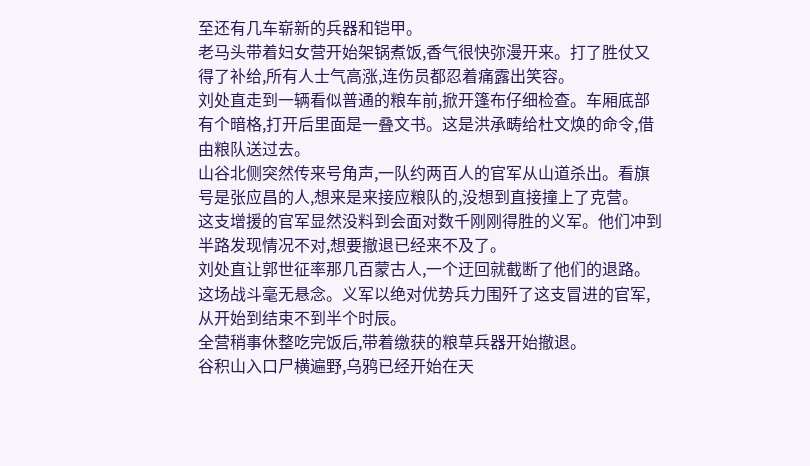至还有几车崭新的兵器和铠甲。
老马头带着妇女营开始架锅煮饭,香气很快弥漫开来。打了胜仗又得了补给,所有人士气高涨,连伤员都忍着痛露出笑容。
刘处直走到一辆看似普通的粮车前,掀开篷布仔细检查。车厢底部有个暗格,打开后里面是一叠文书。这是洪承畴给杜文焕的命令,借由粮队送过去。
山谷北侧突然传来号角声,一队约两百人的官军从山道杀出。看旗号是张应昌的人,想来是来接应粮队的,没想到直接撞上了克营。
这支增援的官军显然没料到会面对数千刚刚得胜的义军。他们冲到半路发现情况不对,想要撤退已经来不及了。
刘处直让郭世征率那几百蒙古人,一个迂回就截断了他们的退路。
这场战斗毫无悬念。义军以绝对优势兵力围歼了这支冒进的官军,从开始到结束不到半个时辰。
全营稍事休整吃完饭后,带着缴获的粮草兵器开始撤退。
谷积山入口尸横遍野,乌鸦已经开始在天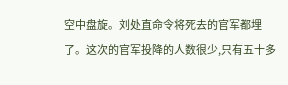空中盘旋。刘处直命令将死去的官军都埋了。这次的官军投降的人数很少,只有五十多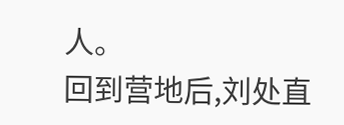人。
回到营地后,刘处直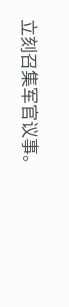立刻召集军官议事。